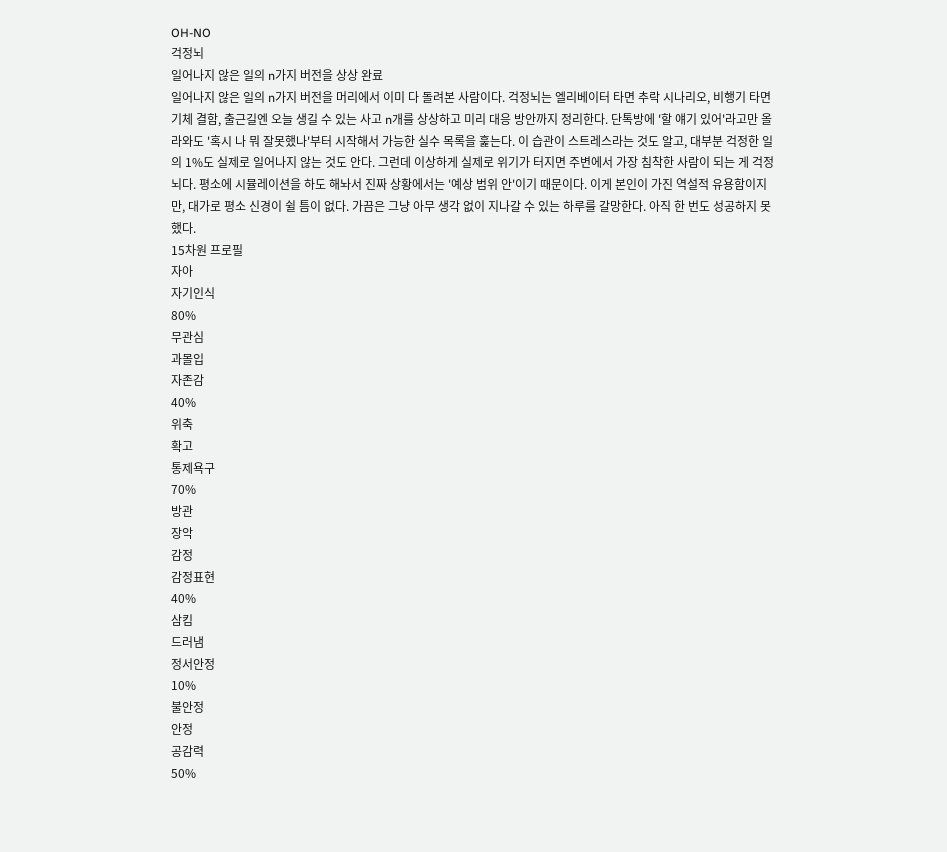OH-NO
걱정뇌
일어나지 않은 일의 n가지 버전을 상상 완료
일어나지 않은 일의 n가지 버전을 머리에서 이미 다 돌려본 사람이다. 걱정뇌는 엘리베이터 타면 추락 시나리오, 비행기 타면 기체 결함, 출근길엔 오늘 생길 수 있는 사고 n개를 상상하고 미리 대응 방안까지 정리한다. 단톡방에 '할 얘기 있어'라고만 올라와도 '혹시 나 뭐 잘못했나'부터 시작해서 가능한 실수 목록을 훑는다. 이 습관이 스트레스라는 것도 알고, 대부분 걱정한 일의 1%도 실제로 일어나지 않는 것도 안다. 그런데 이상하게 실제로 위기가 터지면 주변에서 가장 침착한 사람이 되는 게 걱정뇌다. 평소에 시뮬레이션을 하도 해놔서 진짜 상황에서는 '예상 범위 안'이기 때문이다. 이게 본인이 가진 역설적 유용함이지만, 대가로 평소 신경이 쉴 틈이 없다. 가끔은 그냥 아무 생각 없이 지나갈 수 있는 하루를 갈망한다. 아직 한 번도 성공하지 못했다.
15차원 프로필
자아
자기인식
80%
무관심
과몰입
자존감
40%
위축
확고
통제욕구
70%
방관
장악
감정
감정표현
40%
삼킴
드러냄
정서안정
10%
불안정
안정
공감력
50%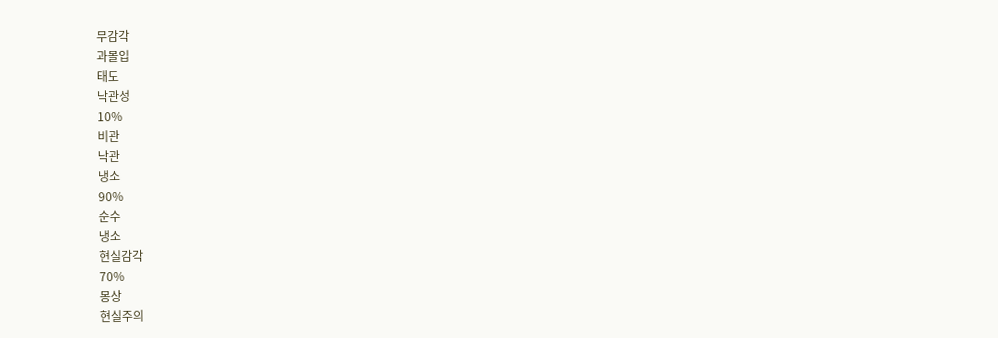무감각
과몰입
태도
낙관성
10%
비관
낙관
냉소
90%
순수
냉소
현실감각
70%
몽상
현실주의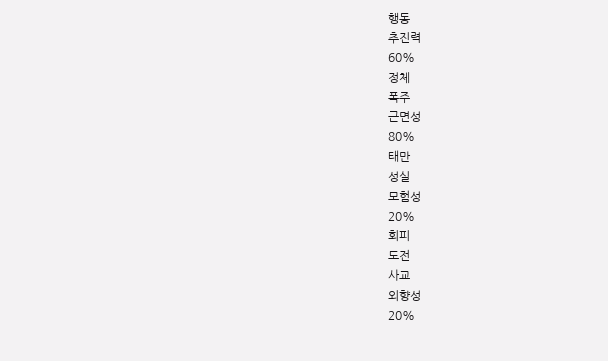행동
추진력
60%
정체
폭주
근면성
80%
태만
성실
모험성
20%
회피
도전
사교
외향성
20%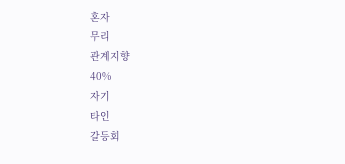혼자
무리
관계지향
40%
자기
타인
갈등회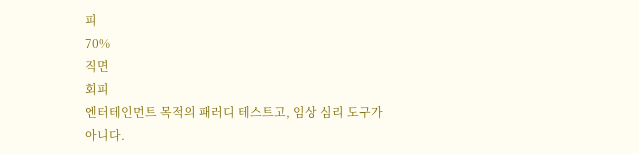피
70%
직면
회피
엔터테인먼트 목적의 패러디 테스트고, 임상 심리 도구가 아니다.